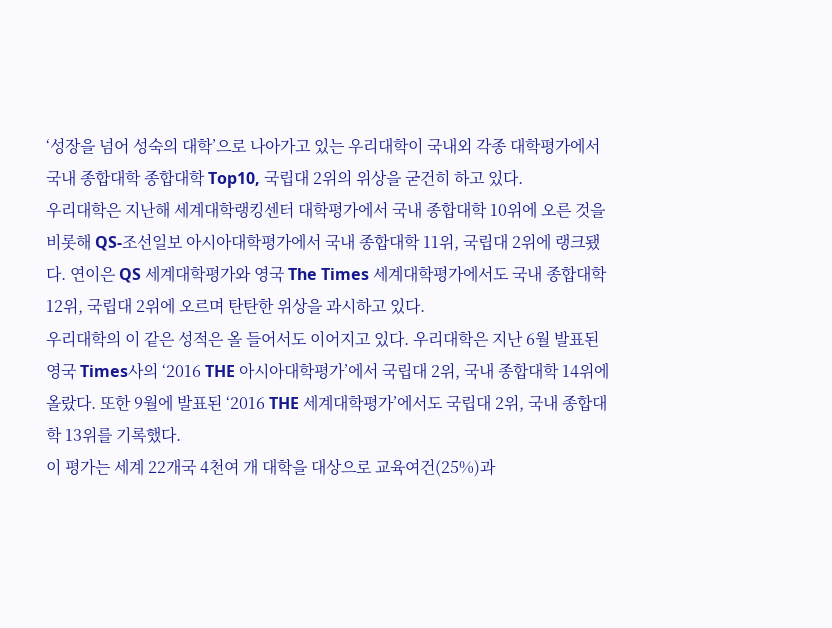‘성장을 넘어 성숙의 대학’으로 나아가고 있는 우리대학이 국내외 각종 대학평가에서 국내 종합대학 종합대학 Top10, 국립대 2위의 위상을 굳건히 하고 있다.
우리대학은 지난해 세계대학랭킹센터 대학평가에서 국내 종합대학 10위에 오른 것을 비롯해 QS-조선일보 아시아대학평가에서 국내 종합대학 11위, 국립대 2위에 랭크됐다. 연이은 QS 세계대학평가와 영국 The Times 세계대학평가에서도 국내 종합대학 12위, 국립대 2위에 오르며 탄탄한 위상을 과시하고 있다.
우리대학의 이 같은 성적은 올 들어서도 이어지고 있다. 우리대학은 지난 6월 발표된 영국 Times사의 ‘2016 THE 아시아대학평가’에서 국립대 2위, 국내 종합대학 14위에 올랐다. 또한 9월에 발표된 ‘2016 THE 세계대학평가’에서도 국립대 2위, 국내 종합대학 13위를 기록했다.
이 평가는 세계 22개국 4천여 개 대학을 대상으로 교육여건(25%)과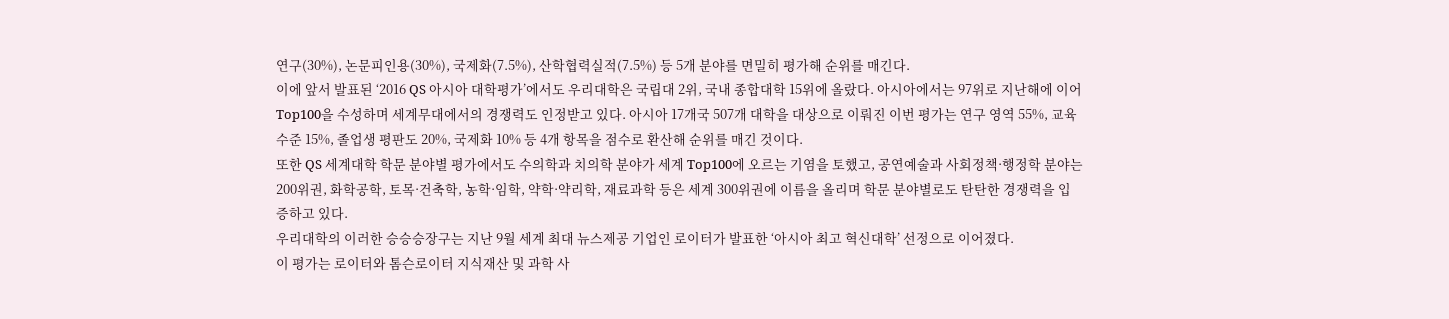연구(30%), 논문피인용(30%), 국제화(7.5%), 산학협력실적(7.5%) 등 5개 분야를 면밀히 평가해 순위를 매긴다.
이에 앞서 발표된 ‘2016 QS 아시아 대학평가’에서도 우리대학은 국립대 2위, 국내 종합대학 15위에 올랐다. 아시아에서는 97위로 지난해에 이어 Top100을 수성하며 세계무대에서의 경쟁력도 인정받고 있다. 아시아 17개국 507개 대학을 대상으로 이뤄진 이번 평가는 연구 영역 55%, 교육수준 15%, 졸업생 평판도 20%, 국제화 10% 등 4개 항목을 점수로 환산해 순위를 매긴 것이다.
또한 QS 세계대학 학문 분야별 평가에서도 수의학과 치의학 분야가 세계 Top100에 오르는 기염을 토했고, 공연예술과 사회정책·행정학 분야는 200위권, 화학공학, 토목·건축학, 농학·임학, 약학·약리학, 재료과학 등은 세계 300위권에 이름을 올리며 학문 분야별로도 탄탄한 경쟁력을 입증하고 있다.
우리대학의 이러한 승승승장구는 지난 9월 세계 최대 뉴스제공 기업인 로이터가 발표한 ‘아시아 최고 혁신대학’ 선정으로 이어졌다.
이 평가는 로이터와 톰슨로이터 지식재산 및 과학 사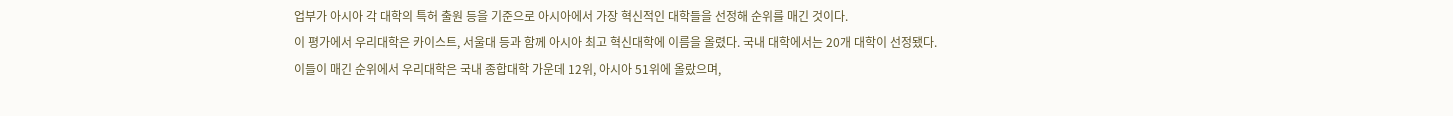업부가 아시아 각 대학의 특허 출원 등을 기준으로 아시아에서 가장 혁신적인 대학들을 선정해 순위를 매긴 것이다.
이 평가에서 우리대학은 카이스트, 서울대 등과 함께 아시아 최고 혁신대학에 이름을 올렸다. 국내 대학에서는 20개 대학이 선정됐다.
이들이 매긴 순위에서 우리대학은 국내 종합대학 가운데 12위, 아시아 51위에 올랐으며,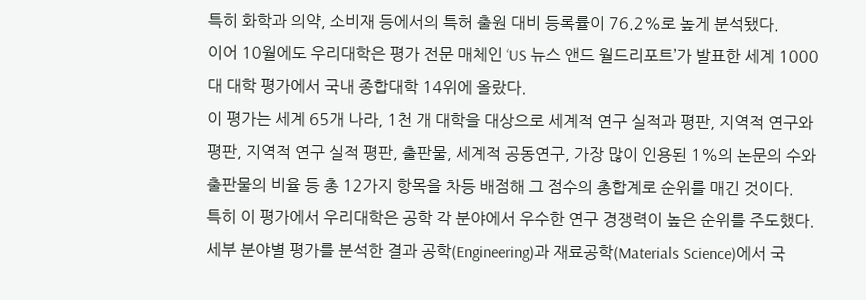특히 화학과 의약, 소비재 등에서의 특허 출원 대비 등록률이 76.2%로 높게 분석됐다.
이어 10월에도 우리대학은 평가 전문 매체인 ‘US 뉴스 앤드 월드리포트’가 발표한 세계 1000대 대학 평가에서 국내 종합대학 14위에 올랐다.
이 평가는 세계 65개 나라, 1천 개 대학을 대상으로 세계적 연구 실적과 평판, 지역적 연구와 평판, 지역적 연구 실적 평판, 출판물, 세계적 공동연구, 가장 많이 인용된 1%의 논문의 수와 출판물의 비율 등 총 12가지 항목을 차등 배점해 그 점수의 총합계로 순위를 매긴 것이다.
특히 이 평가에서 우리대학은 공학 각 분야에서 우수한 연구 경쟁력이 높은 순위를 주도했다.
세부 분야별 평가를 분석한 결과 공학(Engineering)과 재료공학(Materials Science)에서 국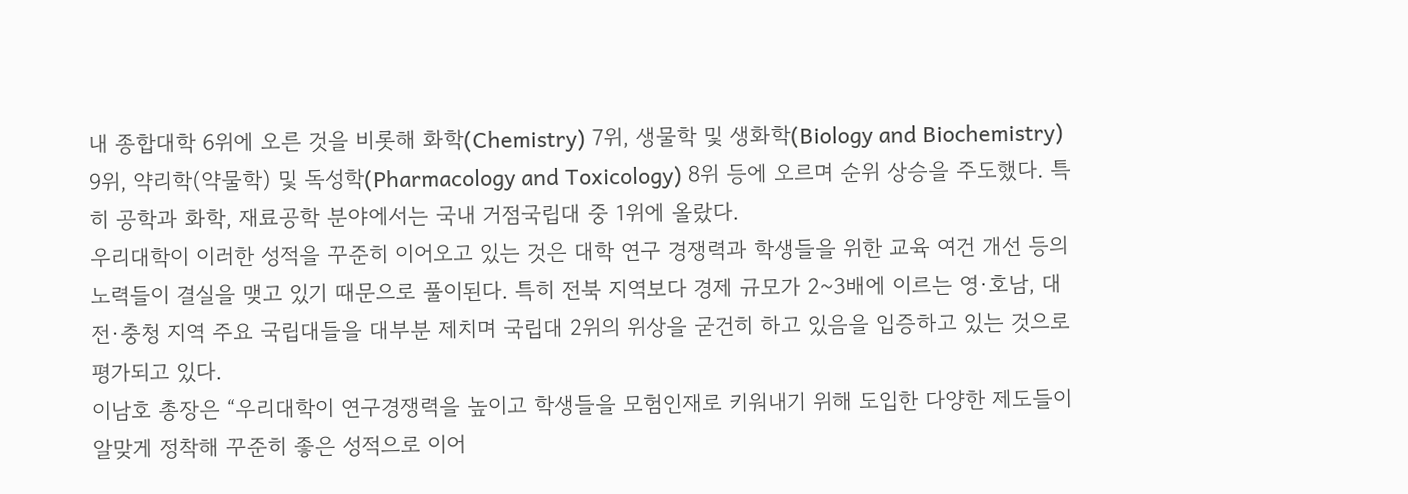내 종합대학 6위에 오른 것을 비롯해 화학(Chemistry) 7위, 생물학 및 생화학(Biology and Biochemistry) 9위, 약리학(약물학) 및 독성학(Pharmacology and Toxicology) 8위 등에 오르며 순위 상승을 주도했다. 특히 공학과 화학, 재료공학 분야에서는 국내 거점국립대 중 1위에 올랐다.
우리대학이 이러한 성적을 꾸준히 이어오고 있는 것은 대학 연구 경쟁력과 학생들을 위한 교육 여건 개선 등의 노력들이 결실을 맺고 있기 때문으로 풀이된다. 특히 전북 지역보다 경제 규모가 2~3배에 이르는 영·호남, 대전·충청 지역 주요 국립대들을 대부분 제치며 국립대 2위의 위상을 굳건히 하고 있음을 입증하고 있는 것으로 평가되고 있다.
이남호 총장은 “우리대학이 연구경쟁력을 높이고 학생들을 모험인재로 키워내기 위해 도입한 다양한 제도들이 알맞게 정착해 꾸준히 좋은 성적으로 이어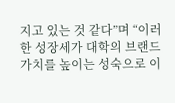지고 있는 것 같다”며 “이러한 성장세가 대학의 브랜드 가치를 높이는 성숙으로 이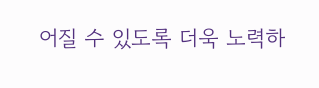어질 수 있도록 더욱 노력하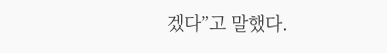겠다”고 말했다.